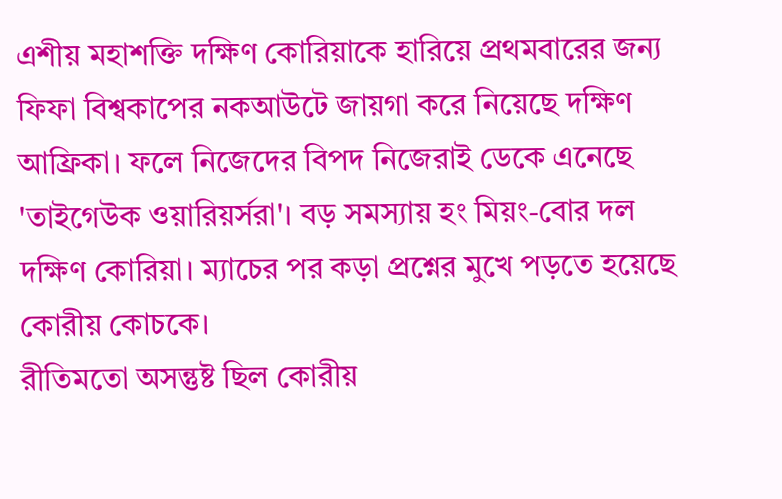এশীয় মহাশক্তি দক্ষিণ কোরিয়াকে হারিয়ে প্রথমবারের জন্য ফিফা বিশ্বকাপের নকআউটে জায়গা করে নিয়েছে দক্ষিণ আফ্রিকা। ফলে নিজেদের বিপদ নিজেরাই ডেকে এনেছে 'তাইগেউক ওয়ারিয়র্সরা'। বড় সমস্যায় হং মিয়ং-বোর দল দক্ষিণ কোরিয়া। ম্যাচের পর কড়া প্রশ্নের মুখে পড়তে হয়েছে কোরীয় কোচকে।
রীতিমতো অসন্তুষ্ট ছিল কোরীয়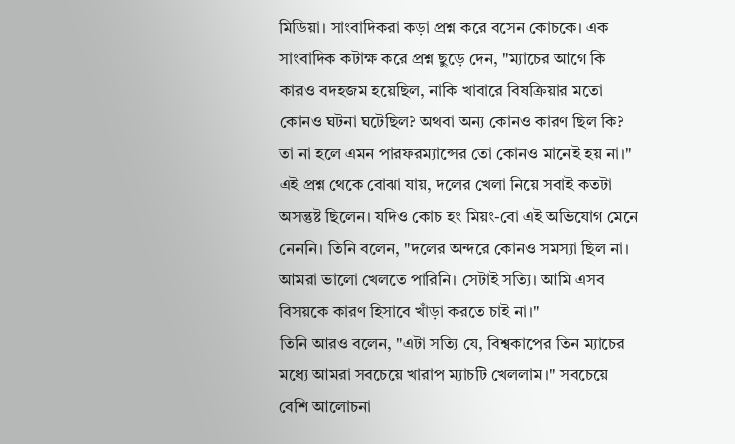মিডিয়া। সাংবাদিকরা কড়া প্রশ্ন করে বসেন কোচকে। এক সাংবাদিক কটাক্ষ করে প্রশ্ন ছুড়ে দেন, "ম্যাচের আগে কি কারও বদহজম হয়েছিল, নাকি খাবারে বিষক্রিয়ার মতো কোনও ঘটনা ঘটেছিল? অথবা অন্য কোনও কারণ ছিল কি? তা না হলে এমন পারফরম্যান্সের তো কোনও মানেই হয় না।" এই প্রশ্ন থেকে বোঝা যায়, দলের খেলা নিয়ে সবাই কতটা অসন্তুষ্ট ছিলেন। যদিও কোচ হং মিয়ং-বো এই অভিযোগ মেনে নেননি। তিনি বলেন, "দলের অন্দরে কোনও সমস্যা ছিল না। আমরা ভালো খেলতে পারিনি। সেটাই সত্যি। আমি এসব বিসয়কে কারণ হিসাবে খাঁড়া করতে চাই না।"
তিনি আরও বলেন, "এটা সত্যি যে, বিশ্বকাপের তিন ম্যাচের মধ্যে আমরা সবচেয়ে খারাপ ম্যাচটি খেললাম।" সবচেয়ে বেশি আলোচনা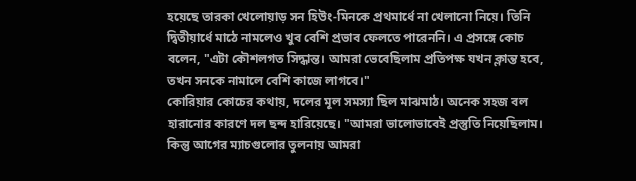হয়েছে তারকা খেলোয়াড় সন হিউং-মিনকে প্রথমার্ধে না খেলানো নিয়ে। তিনি দ্বিতীয়ার্ধে মাঠে নামলেও খুব বেশি প্রভাব ফেলতে পারেননি। এ প্রসঙ্গে কোচ বলেন, "এটা কৌশলগত সিদ্ধান্ত। আমরা ভেবেছিলাম প্রতিপক্ষ যখন ক্লান্ত হবে, তখন সনকে নামালে বেশি কাজে লাগবে।"
কোরিয়ার কোচের কথায়, দলের মূল সমস্যা ছিল মাঝমাঠ। অনেক সহজ বল হারানোর কারণে দল ছন্দ হারিয়েছে। "আমরা ভালোভাবেই প্রস্তুতি নিয়েছিলাম। কিন্তু আগের ম্যাচগুলোর তুলনায় আমরা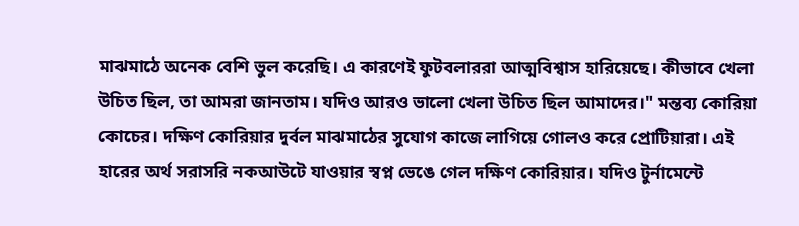মাঝমাঠে অনেক বেশি ভুল করেছি। এ কারণেই ফুটবলাররা আত্মবিশ্বাস হারিয়েছে। কীভাবে খেলা উচিত ছিল, তা আমরা জানতাম। যদিও আরও ভালো খেলা উচিত ছিল আমাদের।" মন্তব্য কোরিয়া কোচের। দক্ষিণ কোরিয়ার দুর্বল মাঝমাঠের সুযোগ কাজে লাগিয়ে গোলও করে প্রোটিয়ারা। এই হারের অর্থ সরাসরি নকআউটে যাওয়ার স্বপ্ন ভেঙে গেল দক্ষিণ কোরিয়ার। যদিও টুর্নামেন্টে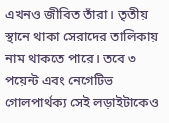এখনও জীবিত তাঁরা। তৃতীয় স্থানে থাকা সেরাদের তালিকায় নাম থাকতে পারে। তবে ৩ পয়েন্ট এবং নেগেটিভ গোলপার্থক্য সেই লড়াইটাকেও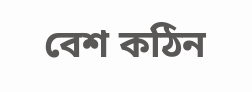বেশ কঠিন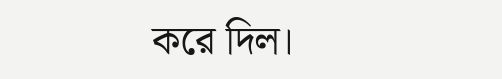করে দিল।